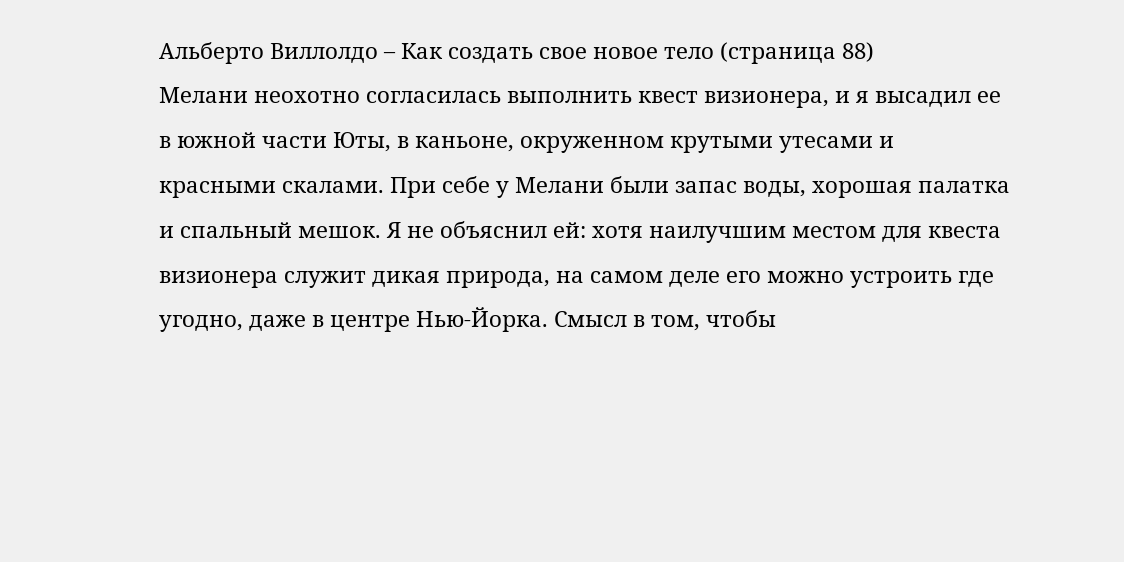Альберто Виллолдо – Как создать свое новое тело (страница 88)
Мелани неохотно согласилась выполнить квест визионера, и я высадил ее в южной части Юты, в каньоне, окруженном крутыми утесами и красными скалами. При себе у Мелани были запас воды, хорошая палатка и спальный мешок. Я не объяснил ей: хотя наилучшим местом для квеста визионера служит дикая природа, на самом деле его можно устроить где угодно, даже в центре Нью-Йорка. Смысл в том, чтобы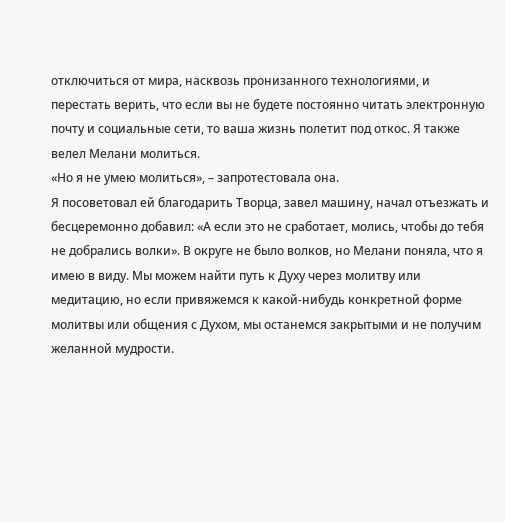отключиться от мира, насквозь пронизанного технологиями, и перестать верить, что если вы не будете постоянно читать электронную почту и социальные сети, то ваша жизнь полетит под откос. Я также велел Мелани молиться.
«Но я не умею молиться», – запротестовала она.
Я посоветовал ей благодарить Творца, завел машину, начал отъезжать и бесцеремонно добавил: «А если это не сработает, молись, чтобы до тебя не добрались волки». В округе не было волков, но Мелани поняла, что я имею в виду. Мы можем найти путь к Духу через молитву или медитацию, но если привяжемся к какой-нибудь конкретной форме молитвы или общения с Духом, мы останемся закрытыми и не получим желанной мудрости.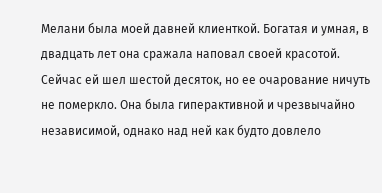Мелани была моей давней клиенткой. Богатая и умная, в двадцать лет она сражала наповал своей красотой. Сейчас ей шел шестой десяток, но ее очарование ничуть не померкло. Она была гиперактивной и чрезвычайно независимой, однако над ней как будто довлело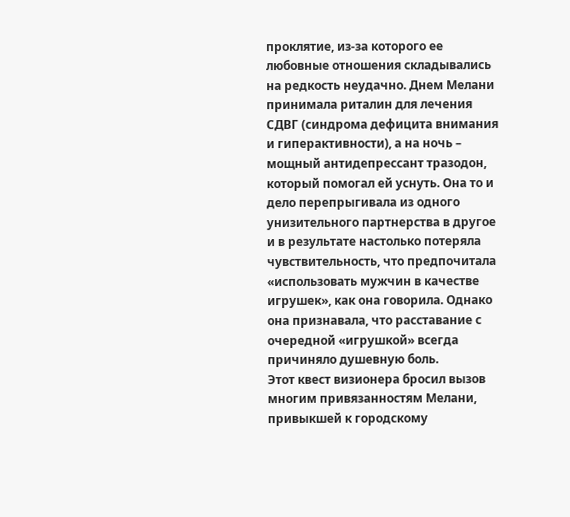проклятие, из-за которого ее любовные отношения складывались на редкость неудачно. Днем Мелани принимала риталин для лечения СДВГ (синдрома дефицита внимания и гиперактивности), а на ночь – мощный антидепрессант тразодон, который помогал ей уснуть. Она то и дело перепрыгивала из одного унизительного партнерства в другое и в результате настолько потеряла чувствительность, что предпочитала «использовать мужчин в качестве игрушек», как она говорила. Однако она признавала, что расставание с очередной «игрушкой» всегда причиняло душевную боль.
Этот квест визионера бросил вызов многим привязанностям Мелани, привыкшей к городскому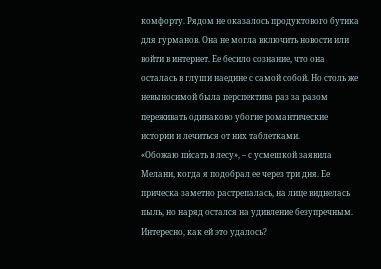комфорту. Рядом не оказалось продуктового бутика для гурманов. Она не могла включить новости или войти в интернет. Ее бесило сознание, что она осталась в глуши наедине с самой собой. Но столь же невыносимой была перспектива раз за разом переживать одинаково убогие романтические истории и лечиться от них таблетками.
«Обожаю пи́сать в лесу», – с усмешкой заявила Мелани, когда я подобрал ее через три дня. Ее прическа заметно растрепалась, на лице виднелась пыль, но наряд остался на удивление безупречным. Интересно, как ей это удалось?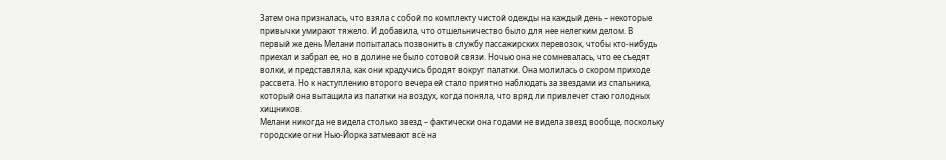Затем она призналась, что взяла с собой по комплекту чистой одежды на каждый день – некоторые привычки умирают тяжело. И добавила, что отшельничество было для нее нелегким делом. В первый же день Мелани попыталась позвонить в службу пассажирских перевозок, чтобы кто-нибудь приехал и забрал ее, но в долине не было сотовой связи. Ночью она не сомневалась, что ее съедят волки, и представляла, как они крадучись бродят вокруг палатки. Она молилась о скором приходе рассвета. Но к наступлению второго вечера ей стало приятно наблюдать за звездами из спальника, который она вытащила из палатки на воздух, когда поняла, что вряд ли привлечет стаю голодных хищников.
Мелани никогда не видела столько звезд – фактически она годами не видела звезд вообще, поскольку городские огни Нью-Йорка затмевают всё на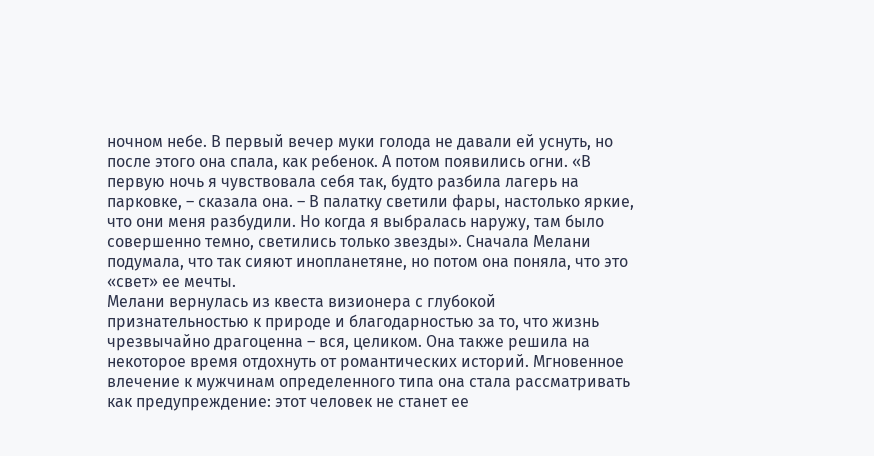ночном небе. В первый вечер муки голода не давали ей уснуть, но после этого она спала, как ребенок. А потом появились огни. «В первую ночь я чувствовала себя так, будто разбила лагерь на парковке, – сказала она. – В палатку светили фары, настолько яркие, что они меня разбудили. Но когда я выбралась наружу, там было совершенно темно, светились только звезды». Сначала Мелани подумала, что так сияют инопланетяне, но потом она поняла, что это «свет» ее мечты.
Мелани вернулась из квеста визионера с глубокой признательностью к природе и благодарностью за то, что жизнь чрезвычайно драгоценна – вся, целиком. Она также решила на некоторое время отдохнуть от романтических историй. Мгновенное влечение к мужчинам определенного типа она стала рассматривать как предупреждение: этот человек не станет ее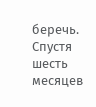беречь. Спустя шесть месяцев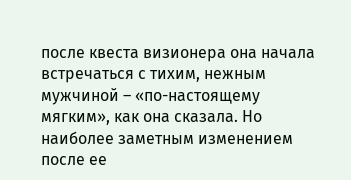после квеста визионера она начала встречаться с тихим, нежным мужчиной – «по-настоящему мягким», как она сказала. Но наиболее заметным изменением после ее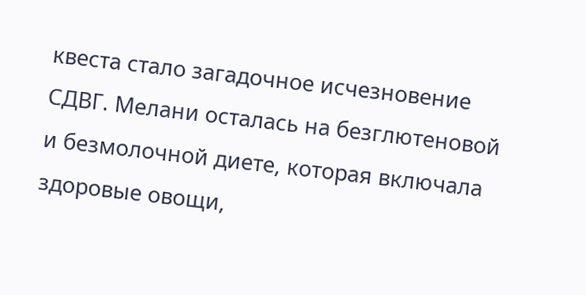квеста стало загадочное исчезновение СДВГ. Мелани осталась на безглютеновой и безмолочной диете, которая включала здоровые овощи,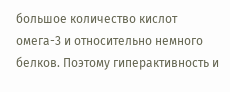большое количество кислот омега-3 и относительно немного белков. Поэтому гиперактивность и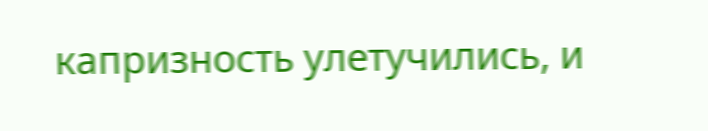капризность улетучились, и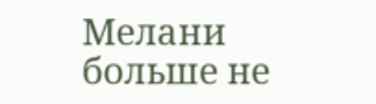Мелани больше не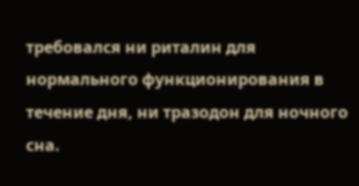требовался ни риталин для нормального функционирования в течение дня, ни тразодон для ночного сна.